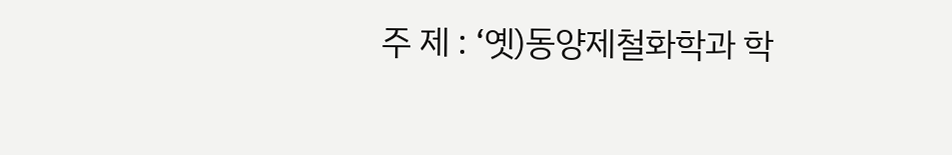주 제 : ‘옛)동양제철화학과 학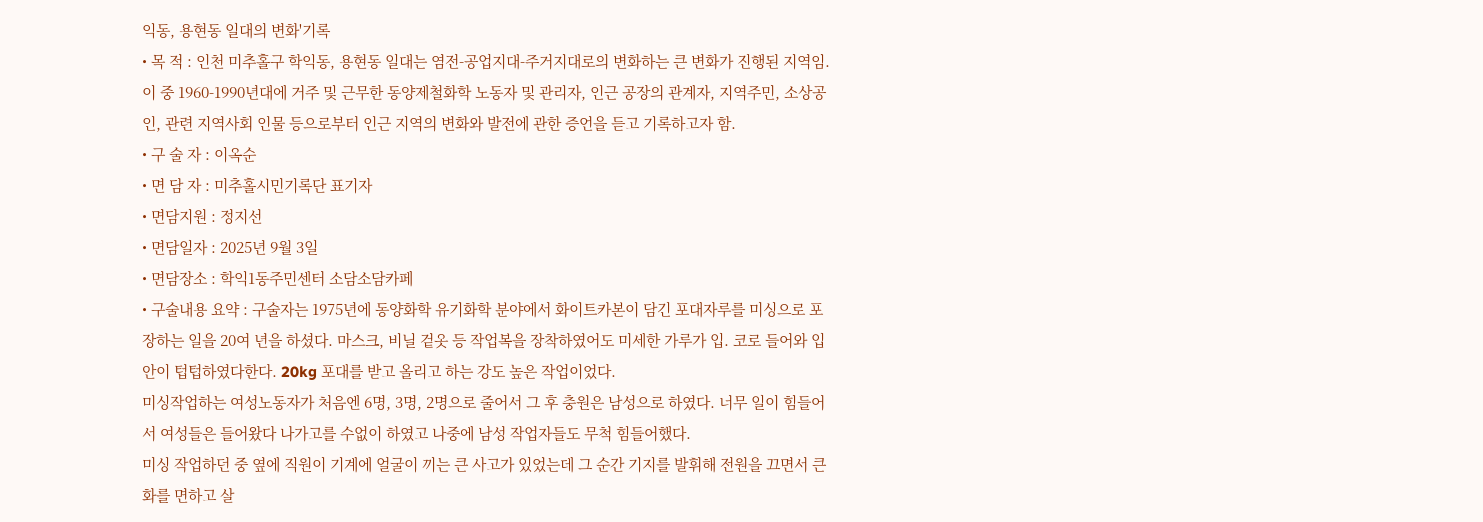익동, 용현동 일대의 변화'기록
• 목 적 : 인천 미추홀구 학익동, 용현동 일대는 염전-공업지대-주거지대로의 변화하는 큰 변화가 진행된 지역임. 이 중 1960-1990년대에 거주 및 근무한 동양제철화학 노동자 및 관리자, 인근 공장의 관계자, 지역주민, 소상공인, 관련 지역사회 인물 등으로부터 인근 지역의 변화와 발전에 관한 증언을 듣고 기록하고자 함.
• 구 술 자 : 이옥순
• 면 담 자 : 미추홀시민기록단 표기자
• 면담지원 : 정지선
• 면담일자 : 2025년 9월 3일
• 면담장소 : 학익1동주민센터 소담소담카페
• 구술내용 요약 : 구술자는 1975년에 동양화학 유기화학 분야에서 화이트카본이 담긴 포대자루를 미싱으로 포장하는 일을 20여 년을 하셨다. 마스크, 비닐 겉옷 등 작업복을 장착하였어도 미세한 가루가 입. 코로 들어와 입안이 텁텁하였다한다. 20kg 포대를 받고 올리고 하는 강도 높은 작업이었다.
미싱작업하는 여성노동자가 처음엔 6명, 3명, 2명으로 줄어서 그 후 충원은 남성으로 하였다. 너무 일이 힘들어서 여성들은 들어왔다 나가고를 수없이 하였고 나중에 남성 작업자들도 무척 힘들어했다.
미싱 작업하던 중 옆에 직원이 기계에 얼굴이 끼는 큰 사고가 있었는데 그 순간 기지를 발휘해 전원을 끄면서 큰 화를 면하고 살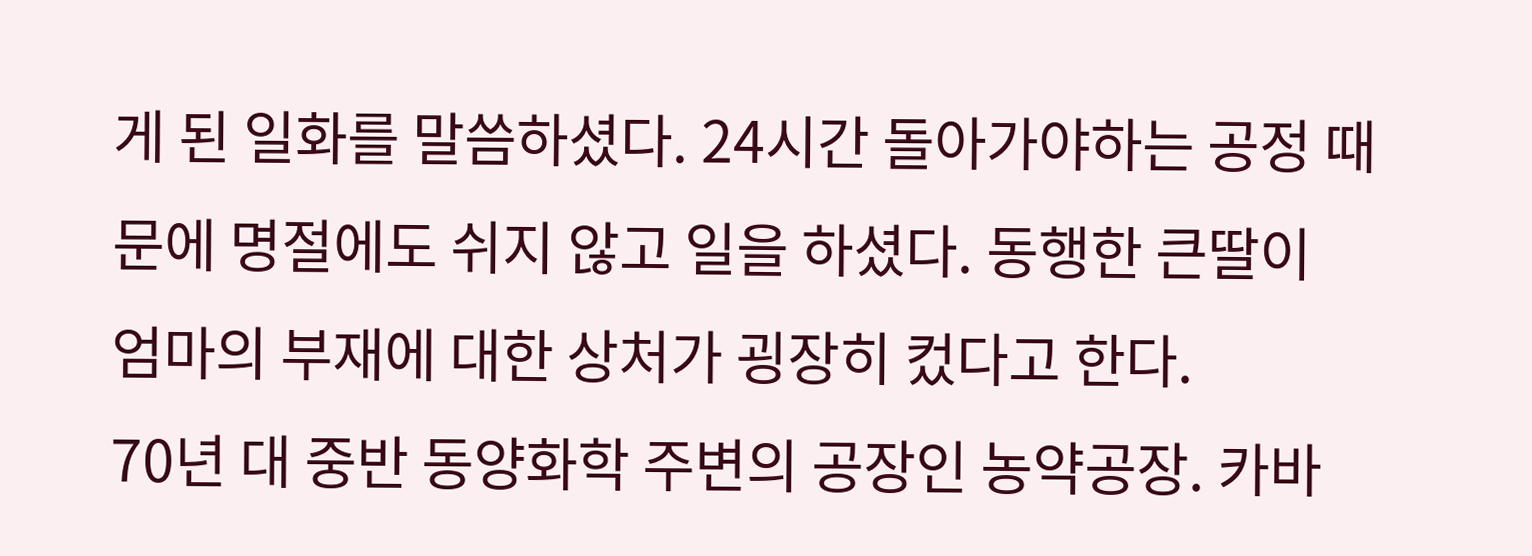게 된 일화를 말씀하셨다. 24시간 돌아가야하는 공정 때문에 명절에도 쉬지 않고 일을 하셨다. 동행한 큰딸이 엄마의 부재에 대한 상처가 굉장히 컸다고 한다.
70년 대 중반 동양화학 주변의 공장인 농약공장. 카바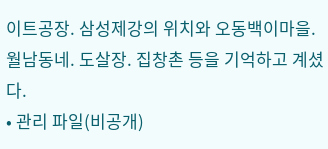이트공장. 삼성제강의 위치와 오동백이마을. 월남동네. 도살장. 집창촌 등을 기억하고 계셨다.
• 관리 파일(비공개)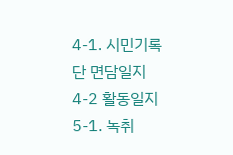4-1. 시민기록단 면담일지
4-2 활동일지
5-1. 녹취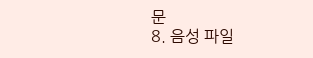문
8. 음성 파일